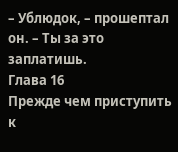– Ублюдок, – прошептал он. – Ты за это заплатишь.
Глава 16
Прежде чем приступить к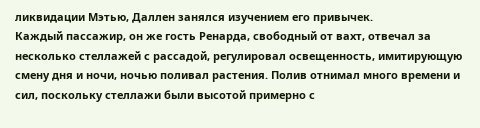ликвидации Мэтью, Даллен занялся изучением его привычек.
Каждый пассажир, он же гость Ренарда, свободный от вахт, отвечал за несколько стеллажей с рассадой, регулировал освещенность, имитирующую смену дня и ночи, ночью поливал растения. Полив отнимал много времени и сил, поскольку стеллажи были высотой примерно с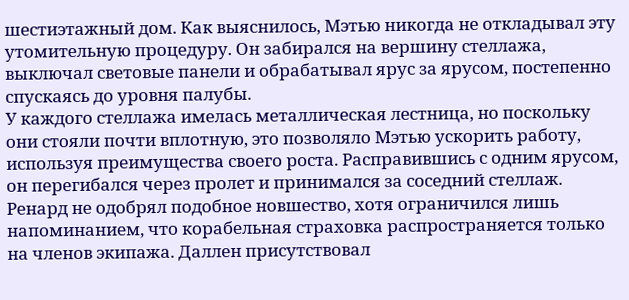шестиэтажный дом. Как выяснилось, Мэтью никогда не откладывал эту утомительную процедуру. Он забирался на вершину стеллажа, выключал световые панели и обрабатывал ярус за ярусом, постепенно спускаясь до уровня палубы.
У каждого стеллажа имелась металлическая лестница, но поскольку они стояли почти вплотную, это позволяло Мэтью ускорить работу, используя преимущества своего роста. Расправившись с одним ярусом, он перегибался через пролет и принимался за соседний стеллаж. Ренард не одобрял подобное новшество, хотя ограничился лишь напоминанием, что корабельная страховка распространяется только на членов экипажа. Даллен присутствовал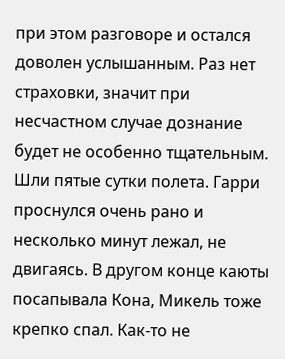при этом разговоре и остался доволен услышанным. Раз нет страховки, значит при несчастном случае дознание будет не особенно тщательным.
Шли пятые сутки полета. Гарри проснулся очень рано и несколько минут лежал, не двигаясь. В другом конце каюты посапывала Кона, Микель тоже крепко спал. Как-то не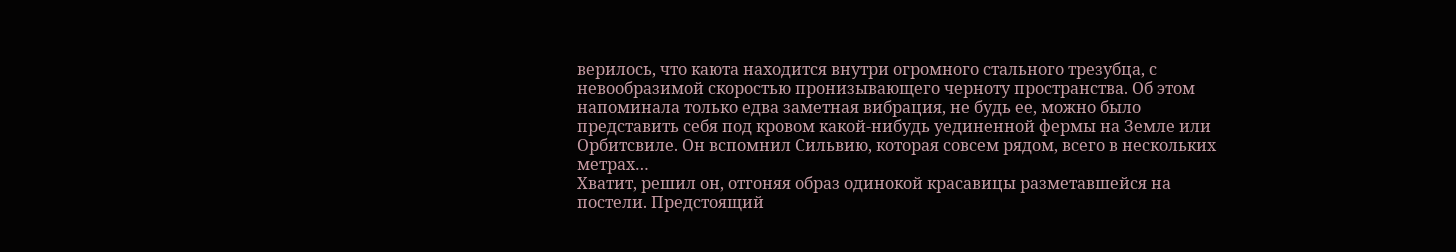верилось, что каюта находится внутри огромного стального трезубца, с невообразимой скоростью пронизывающего черноту пространства. Об этом напоминала только едва заметная вибрация, не будь ее, можно было представить себя под кровом какой-нибудь уединенной фермы на Земле или Орбитсвиле. Он вспомнил Сильвию, которая совсем рядом, всего в нескольких метрах…
Хватит, решил он, отгоняя образ одинокой красавицы разметавшейся на постели. Предстоящий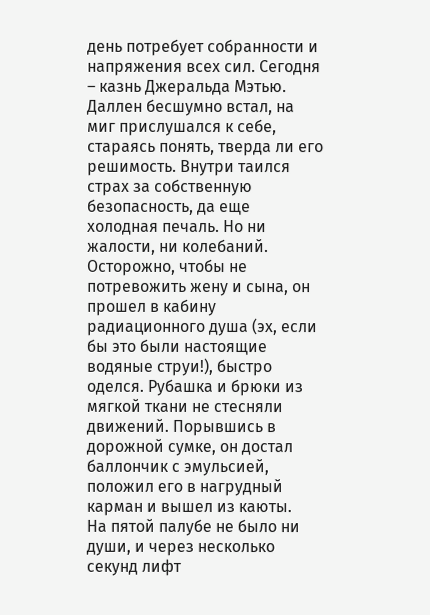день потребует собранности и напряжения всех сил. Сегодня – казнь Джеральда Мэтью.
Даллен бесшумно встал, на миг прислушался к себе, стараясь понять, тверда ли его решимость. Внутри таился страх за собственную безопасность, да еще холодная печаль. Но ни жалости, ни колебаний.
Осторожно, чтобы не потревожить жену и сына, он прошел в кабину радиационного душа (эх, если бы это были настоящие водяные струи!), быстро оделся. Рубашка и брюки из мягкой ткани не стесняли движений. Порывшись в дорожной сумке, он достал баллончик с эмульсией, положил его в нагрудный карман и вышел из каюты.
На пятой палубе не было ни души, и через несколько секунд лифт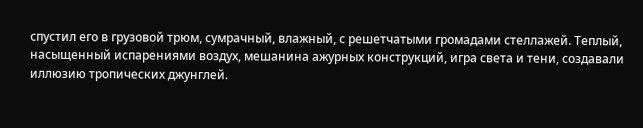спустил его в грузовой трюм, сумрачный, влажный, с решетчатыми громадами стеллажей. Теплый, насыщенный испарениями воздух, мешанина ажурных конструкций, игра света и тени, создавали иллюзию тропических джунглей.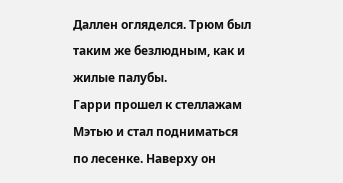Даллен огляделся. Трюм был таким же безлюдным, как и жилые палубы.
Гарри прошел к стеллажам Мэтью и стал подниматься по лесенке. Наверху он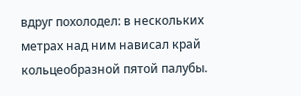вдруг похолодел: в нескольких метрах над ним нависал край кольцеобразной пятой палубы.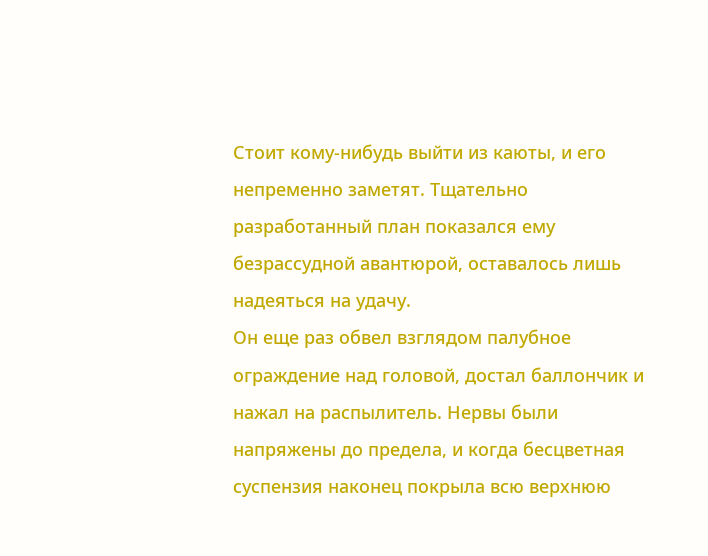Стоит кому-нибудь выйти из каюты, и его непременно заметят. Тщательно разработанный план показался ему безрассудной авантюрой, оставалось лишь надеяться на удачу.
Он еще раз обвел взглядом палубное ограждение над головой, достал баллончик и нажал на распылитель. Нервы были напряжены до предела, и когда бесцветная суспензия наконец покрыла всю верхнюю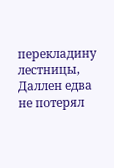перекладину лестницы, Даллен едва не потерял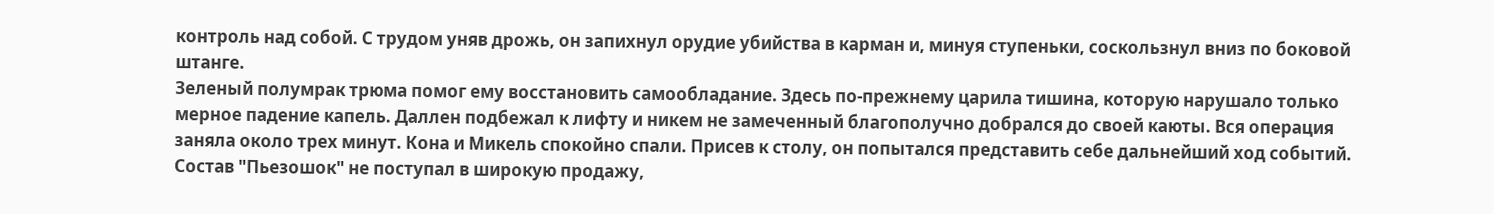контроль над собой. С трудом уняв дрожь, он запихнул орудие убийства в карман и, минуя ступеньки, соскользнул вниз по боковой штанге.
Зеленый полумрак трюма помог ему восстановить самообладание. Здесь по-прежнему царила тишина, которую нарушало только мерное падение капель. Даллен подбежал к лифту и никем не замеченный благополучно добрался до своей каюты. Вся операция заняла около трех минут. Кона и Микель спокойно спали. Присев к столу, он попытался представить себе дальнейший ход событий.
Состав "Пьезошок" не поступал в широкую продажу,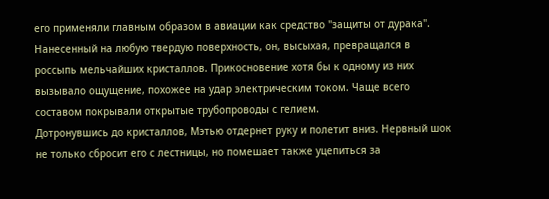его применяли главным образом в авиации как средство "защиты от дурака". Нанесенный на любую твердую поверхность, он, высыхая, превращался в россыпь мельчайших кристаллов. Прикосновение хотя бы к одному из них вызывало ощущение, похожее на удар электрическим током. Чаще всего составом покрывали открытые трубопроводы с гелием.
Дотронувшись до кристаллов, Мэтью отдернет руку и полетит вниз. Нервный шок не только сбросит его с лестницы, но помешает также уцепиться за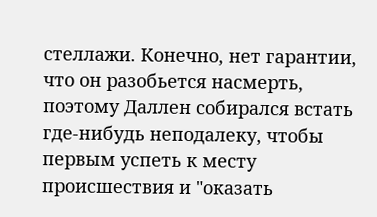стеллажи. Конечно, нет гарантии, что он разобьется насмерть, поэтому Даллен собирался встать где-нибудь неподалеку, чтобы первым успеть к месту происшествия и "оказать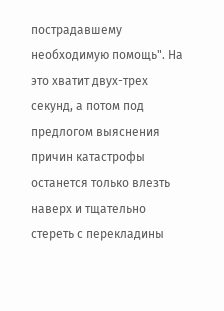пострадавшему необходимую помощь". На это хватит двух-трех секунд, а потом под предлогом выяснения причин катастрофы останется только влезть наверх и тщательно стереть с перекладины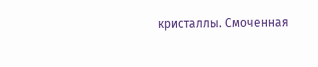кристаллы. Смоченная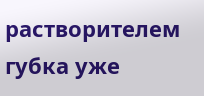растворителем губка уже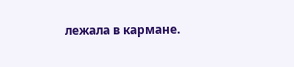лежала в кармане.